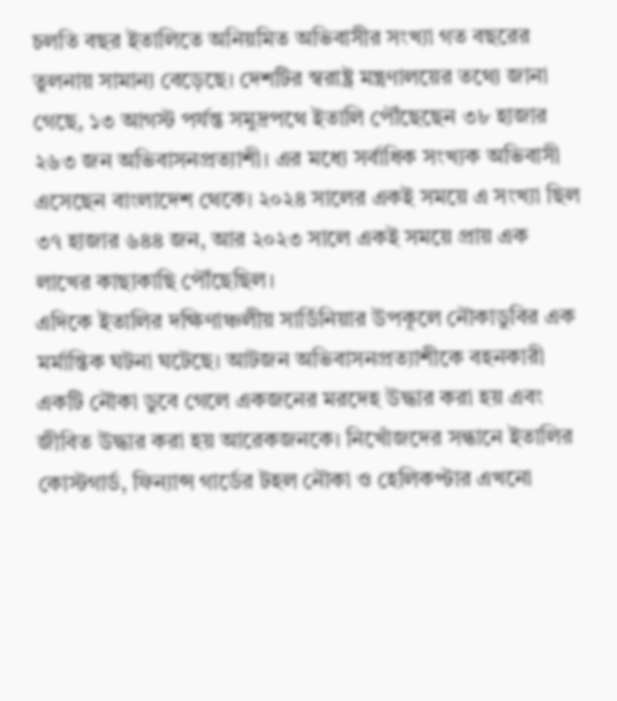চলতি বছর ইতালিতে অনিয়মিত অভিবাসীর সংখ্যা গত বছরের তুলনায় সামান্য বেড়েছে। দেশটির স্বরাষ্ট্র মন্ত্রণালয়ের তথ্যে জানা গেছে, ১৩ আগস্ট পর্যন্ত সমুদ্রপথে ইতালি পৌঁছেছেন ৩৮ হাজার ২৬৩ জন অভিবাসনপ্রত্যাশী। এর মধ্যে সর্বাধিক সংখ্যক অভিবাসী এসেছেন বাংলাদেশ থেকে। ২০২৪ সালের একই সময়ে এ সংখ্যা ছিল ৩৭ হাজার ৬৪৪ জন, আর ২০২৩ সালে একই সময়ে প্রায় এক লাখের কাছাকাছি পৌঁছেছিল।
এদিকে ইতালির দক্ষিণাঞ্চলীয় সার্ডিনিয়ার উপকূলে নৌকাডুবির এক মর্মান্তিক ঘটনা ঘটেছে। আটজন অভিবাসনপ্রত্যাশীকে বহনকারী একটি নৌকা ডুবে গেলে একজনের মরদেহ উদ্ধার করা হয় এবং জীবিত উদ্ধার করা হয় আরেকজনকে। নিখোঁজদের সন্ধানে ইতালির কোস্টগার্ড, ফিন্যান্স গার্ডের টহল নৌকা ও হেলিকপ্টার এখনো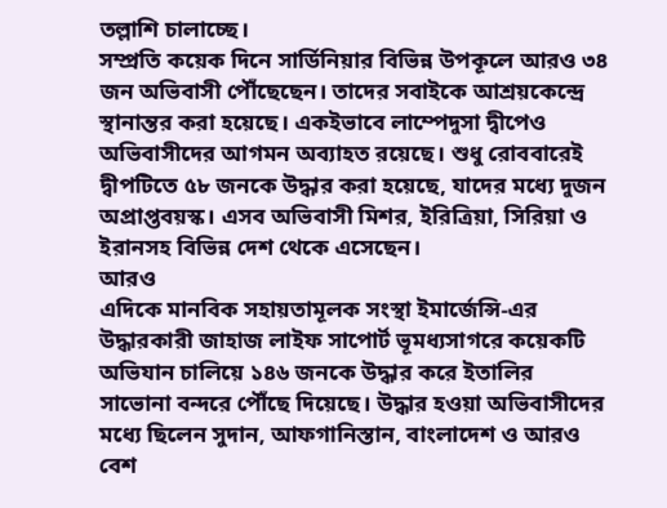তল্লাশি চালাচ্ছে।
সম্প্রতি কয়েক দিনে সার্ডিনিয়ার বিভিন্ন উপকূলে আরও ৩৪ জন অভিবাসী পৌঁছেছেন। তাদের সবাইকে আশ্রয়কেন্দ্রে স্থানান্তর করা হয়েছে। একইভাবে লাম্পেদুসা দ্বীপেও অভিবাসীদের আগমন অব্যাহত রয়েছে। শুধু রোববারেই দ্বীপটিতে ৫৮ জনকে উদ্ধার করা হয়েছে, যাদের মধ্যে দুজন অপ্রাপ্তবয়স্ক। এসব অভিবাসী মিশর, ইরিত্রিয়া, সিরিয়া ও ইরানসহ বিভিন্ন দেশ থেকে এসেছেন।
আরও
এদিকে মানবিক সহায়তামূলক সংস্থা ইমার্জেন্সি-এর উদ্ধারকারী জাহাজ লাইফ সাপোর্ট ভূমধ্যসাগরে কয়েকটি অভিযান চালিয়ে ১৪৬ জনকে উদ্ধার করে ইতালির সাভোনা বন্দরে পৌঁছে দিয়েছে। উদ্ধার হওয়া অভিবাসীদের মধ্যে ছিলেন সুদান, আফগানিস্তান, বাংলাদেশ ও আরও বেশ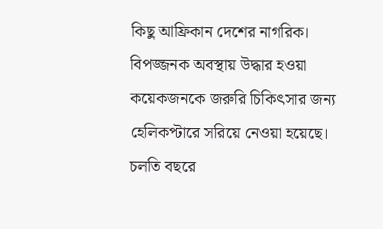কিছু আফ্রিকান দেশের নাগরিক। বিপজ্জনক অবস্থায় উদ্ধার হওয়া কয়েকজনকে জরুরি চিকিৎসার জন্য হেলিকপ্টারে সরিয়ে নেওয়া হয়েছে।
চলতি বছরে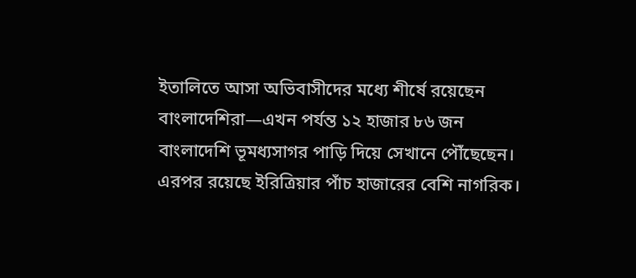ইতালিতে আসা অভিবাসীদের মধ্যে শীর্ষে রয়েছেন বাংলাদেশিরা—এখন পর্যন্ত ১২ হাজার ৮৬ জন বাংলাদেশি ভূমধ্যসাগর পাড়ি দিয়ে সেখানে পৌঁছেছেন। এরপর রয়েছে ইরিত্রিয়ার পাঁচ হাজারের বেশি নাগরিক।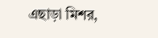এছাড়া মিশর,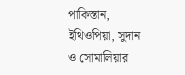পাকিস্তান, ইথিওপিয়া, সুদান ও সোমালিয়ার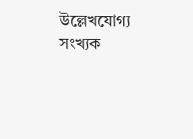উল্লেখযোগ্য সংখ্যক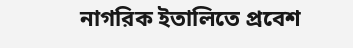নাগরিক ইতালিতে প্রবেশ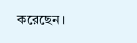করেছেন।